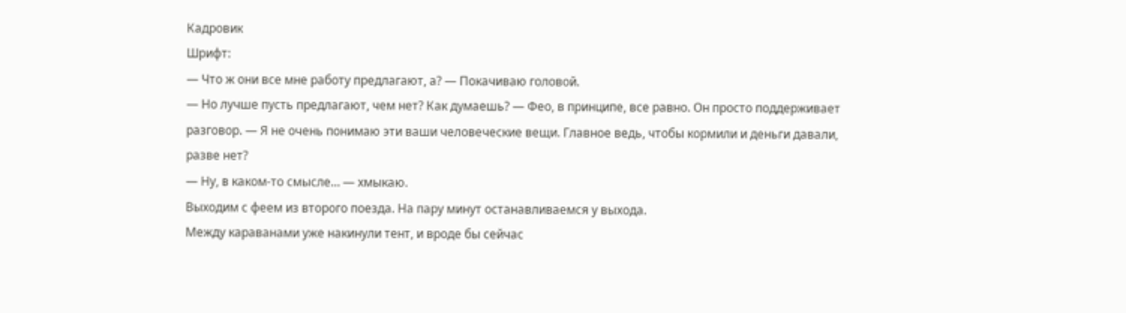Кадровик
Шрифт:
— Что ж они все мне работу предлагают, а? — Покачиваю головой.
— Но лучше пусть предлагают, чем нет? Как думаешь? — Фео, в принципе, все равно. Он просто поддерживает разговор. — Я не очень понимаю эти ваши человеческие вещи. Главное ведь, чтобы кормили и деньги давали, разве нет?
— Ну, в каком-то смысле… — хмыкаю.
Выходим с феем из второго поезда. На пару минут останавливаемся у выхода.
Между караванами уже накинули тент, и вроде бы сейчас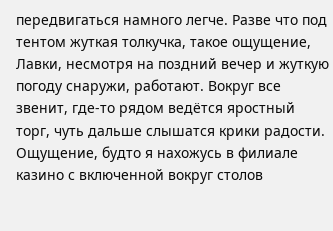передвигаться намного легче. Разве что под тентом жуткая толкучка, такое ощущение,
Лавки, несмотря на поздний вечер и жуткую погоду снаружи, работают. Вокруг все звенит, где-то рядом ведётся яростный торг, чуть дальше слышатся крики радости. Ощущение, будто я нахожусь в филиале казино с включенной вокруг столов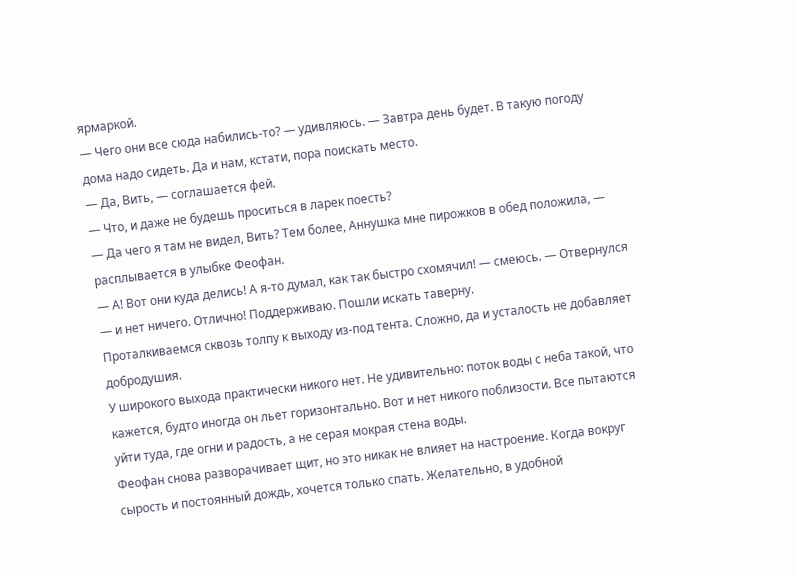ярмаркой.
— Чего они все сюда набились-то? — удивляюсь. — Завтра день будет. В такую погоду дома надо сидеть. Да и нам, кстати, пора поискать место.
— Да, Вить, — соглашается фей.
— Что, и даже не будешь проситься в ларек поесть?
— Да чего я там не видел, Вить? Тем более, Аннушка мне пирожков в обед положила, — расплывается в улыбке Феофан.
— А! Вот они куда делись! А я-то думал, как так быстро схомячил! — смеюсь. — Отвернулся — и нет ничего. Отлично! Поддерживаю. Пошли искать таверну.
Проталкиваемся сквозь толпу к выходу из-под тента. Сложно, да и усталость не добавляет добродушия.
У широкого выхода практически никого нет. Не удивительно: поток воды с неба такой, что кажется, будто иногда он льет горизонтально. Вот и нет никого поблизости. Все пытаются уйти туда, где огни и радость, а не серая мокрая стена воды.
Феофан снова разворачивает щит, но это никак не влияет на настроение. Когда вокруг сырость и постоянный дождь, хочется только спать. Желательно, в удобной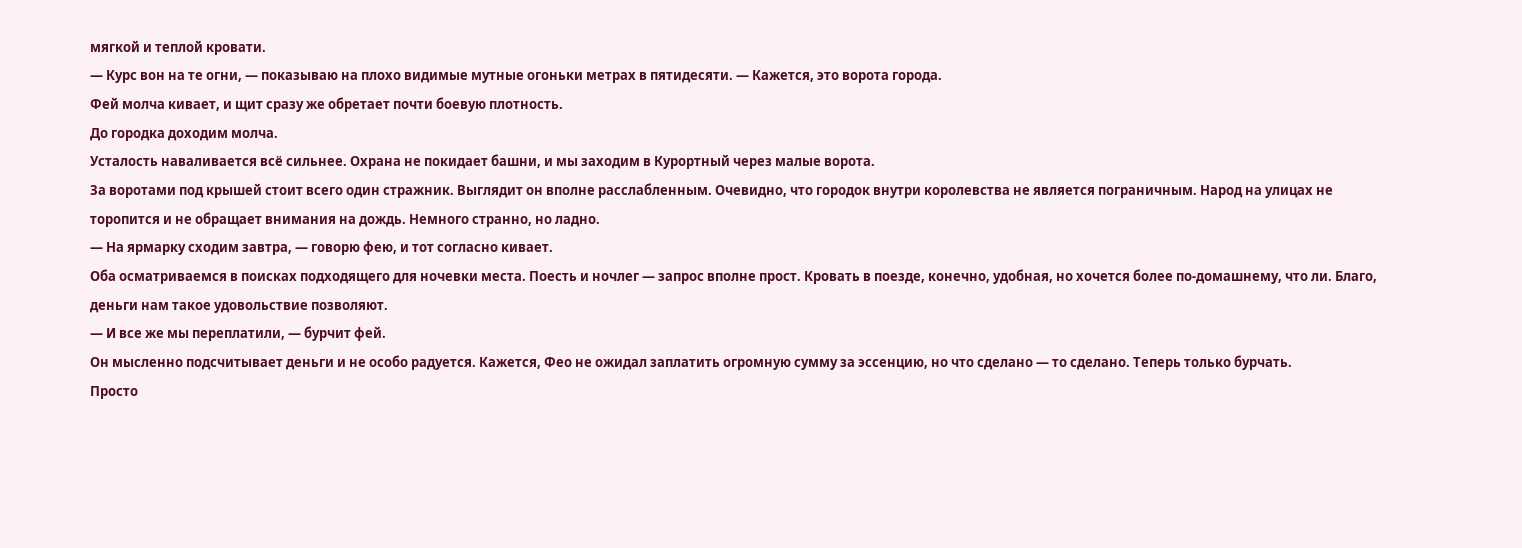мягкой и теплой кровати.
— Курс вон на те огни, — показываю на плохо видимые мутные огоньки метрах в пятидесяти. — Кажется, это ворота города.
Фей молча кивает, и щит сразу же обретает почти боевую плотность.
До городка доходим молча.
Усталость наваливается всё сильнее. Охрана не покидает башни, и мы заходим в Курортный через малые ворота.
За воротами под крышей стоит всего один стражник. Выглядит он вполне расслабленным. Очевидно, что городок внутри королевства не является пограничным. Народ на улицах не торопится и не обращает внимания на дождь. Немного странно, но ладно.
— На ярмарку сходим завтра, — говорю фею, и тот согласно кивает.
Оба осматриваемся в поисках подходящего для ночевки места. Поесть и ночлег — запрос вполне прост. Кровать в поезде, конечно, удобная, но хочется более по-домашнему, что ли. Благо, деньги нам такое удовольствие позволяют.
— И все же мы переплатили, — бурчит фей.
Он мысленно подсчитывает деньги и не особо радуется. Кажется, Фео не ожидал заплатить огромную сумму за эссенцию, но что сделано — то сделано. Теперь только бурчать.
Просто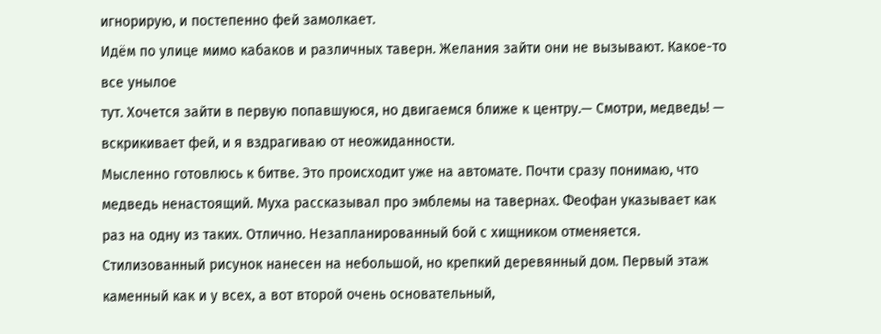игнорирую, и постепенно фей замолкает.
Идём по улице мимо кабаков и различных таверн. Желания зайти они не вызывают. Какое-то все унылое
тут. Хочется зайти в первую попавшуюся, но двигаемся ближе к центру.— Смотри, медведь! — вскрикивает фей, и я вздрагиваю от неожиданности.
Мысленно готовлюсь к битве. Это происходит уже на автомате. Почти сразу понимаю, что медведь ненастоящий. Муха рассказывал про эмблемы на тавернах. Феофан указывает как раз на одну из таких. Отлично. Незапланированный бой с хищником отменяется.
Стилизованный рисунок нанесен на небольшой, но крепкий деревянный дом. Первый этаж каменный как и у всех, а вот второй очень основательный,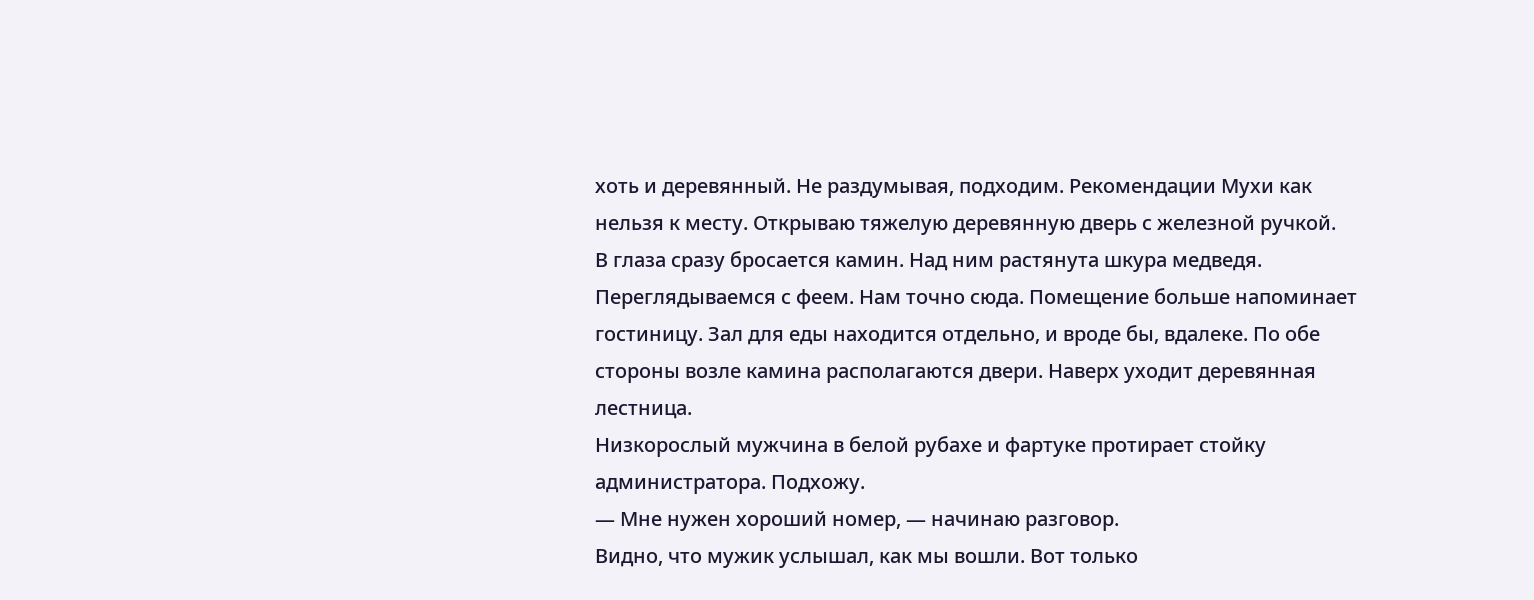хоть и деревянный. Не раздумывая, подходим. Рекомендации Мухи как нельзя к месту. Открываю тяжелую деревянную дверь с железной ручкой.
В глаза сразу бросается камин. Над ним растянута шкура медведя. Переглядываемся с феем. Нам точно сюда. Помещение больше напоминает гостиницу. Зал для еды находится отдельно, и вроде бы, вдалеке. По обе стороны возле камина располагаются двери. Наверх уходит деревянная лестница.
Низкорослый мужчина в белой рубахе и фартуке протирает стойку администратора. Подхожу.
— Мне нужен хороший номер, — начинаю разговор.
Видно, что мужик услышал, как мы вошли. Вот только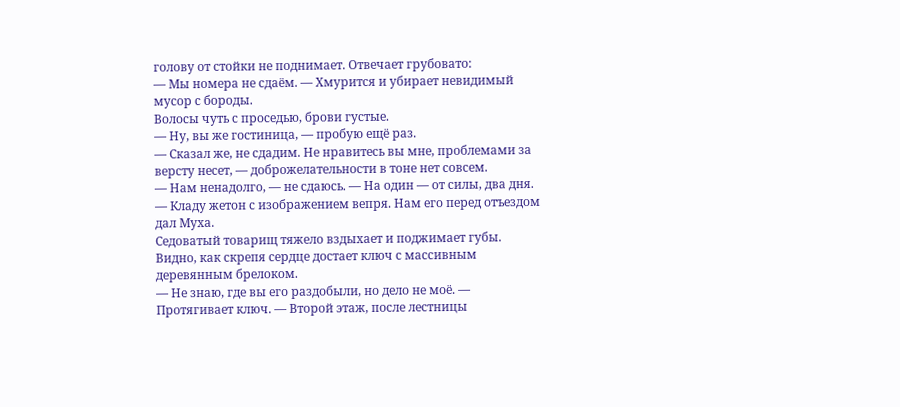голову от стойки не поднимает. Отвечает грубовато:
— Мы номера не сдаём. — Хмурится и убирает невидимый мусор с бороды.
Волосы чуть с проседью, брови густые.
— Ну, вы же гостиница, — пробую ещё раз.
— Сказал же, не сдадим. Не нравитесь вы мне, проблемами за версту несет, — доброжелательности в тоне нет совсем.
— Нам ненадолго, — не сдаюсь. — На один — от силы, два дня. — Кладу жетон с изображением вепря. Нам его перед отъездом дал Муха.
Седоватый товарищ тяжело вздыхает и поджимает губы. Видно, как скрепя сердце достает ключ с массивным деревянным брелоком.
— Не знаю, где вы его раздобыли, но дело не моё. — Протягивает ключ. — Второй этаж, после лестницы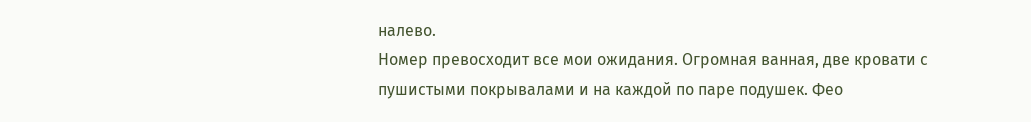налево.
Номер превосходит все мои ожидания. Огромная ванная, две кровати с пушистыми покрывалами и на каждой по паре подушек. Фео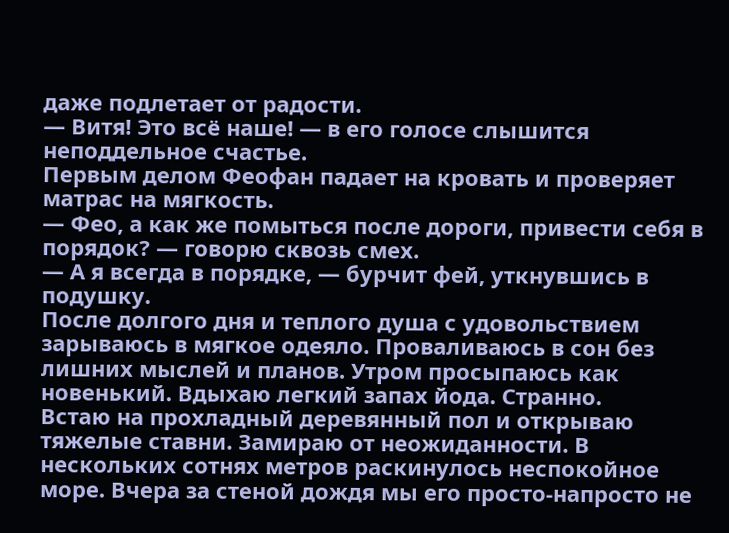даже подлетает от радости.
— Витя! Это всё наше! — в его голосе слышится неподдельное счастье.
Первым делом Феофан падает на кровать и проверяет матрас на мягкость.
— Фео, а как же помыться после дороги, привести себя в порядок? — говорю сквозь смех.
— А я всегда в порядке, — бурчит фей, уткнувшись в подушку.
После долгого дня и теплого душа с удовольствием зарываюсь в мягкое одеяло. Проваливаюсь в сон без лишних мыслей и планов. Утром просыпаюсь как новенький. Вдыхаю легкий запах йода. Странно.
Встаю на прохладный деревянный пол и открываю тяжелые ставни. Замираю от неожиданности. В нескольких сотнях метров раскинулось неспокойное море. Вчера за стеной дождя мы его просто-напросто не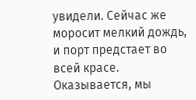увидели. Сейчас же моросит мелкий дождь, и порт предстает во всей красе. Оказывается, мы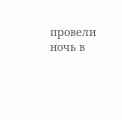провели ночь в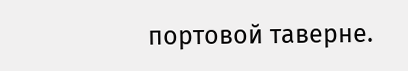портовой таверне.